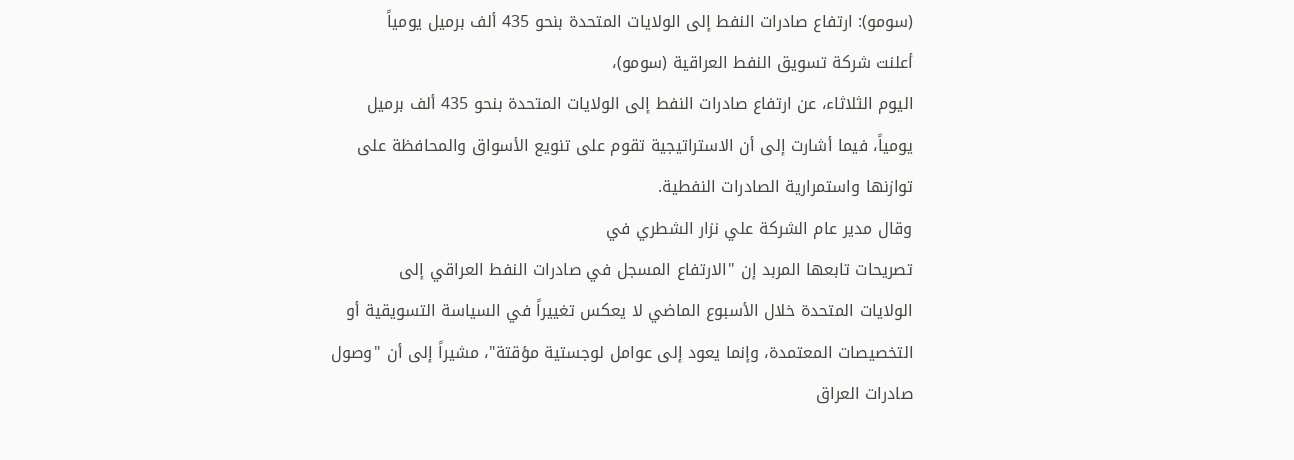(سومو): ارتفاع صادرات النفط إلى الولايات المتحدة بنحو 435 ألف برميل يومياً
أعلنت شركة تسويق النفط العراقية (سومو)،
اليوم الثلاثاء، عن ارتفاع صادرات النفط إلى الولايات المتحدة بنحو 435 ألف برميل
يومياً، فيما أشارت إلى أن الاستراتيجية تقوم على تنويع الأسواق والمحافظة على
توازنها واستمرارية الصادرات النفطية.
وقال مدير عام الشركة علي نزار الشطري في
تصريحات تابعها المربد إن "الارتفاع المسجل في صادرات النفط العراقي إلى
الولايات المتحدة خلال الأسبوع الماضي لا يعكس تغييراً في السياسة التسويقية أو
التخصيصات المعتمدة، وإنما يعود إلى عوامل لوجستية مؤقتة"، مشيراً إلى أن "وصول
صادرات العراق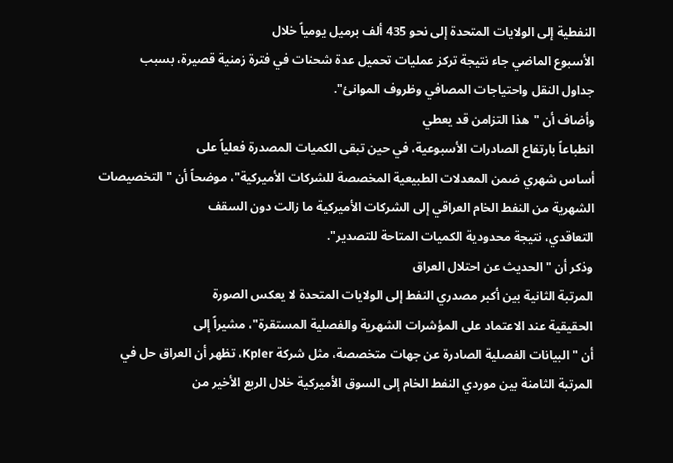النفطية إلى الولايات المتحدة إلى نحو 435 ألف برميل يومياً خلال
الأسبوع الماضي جاء نتيجة تركز عمليات تحميل عدة شحنات في فترة زمنية قصيرة، بسبب
جداول النقل واحتياجات المصافي وظروف الموانئ".
وأضاف أن "هذا التزامن قد يعطي
انطباعاً بارتفاع الصادرات الأسبوعية، في حين تبقى الكميات المصدرة فعلياً على
أساس شهري ضمن المعدلات الطبيعية المخصصة للشركات الأميركية"، موضحاً أن "التخصيصات
الشهرية من النفط الخام العراقي إلى الشركات الأميركية ما زالت دون السقف
التعاقدي، نتيجة محدودية الكميات المتاحة للتصدير".
وذكر أن "الحديث عن احتلال العراق
المرتبة الثانية بين أكبر مصدري النفط إلى الولايات المتحدة لا يعكس الصورة
الحقيقية عند الاعتماد على المؤشرات الشهرية والفصلية المستقرة"، مشيراً إلى
أن "البيانات الفصلية الصادرة عن جهات متخصصة، مثل شركة Kpler، تظهر أن العراق حل في
المرتبة الثامنة بين موردي النفط الخام إلى السوق الأميركية خلال الربع الأخير من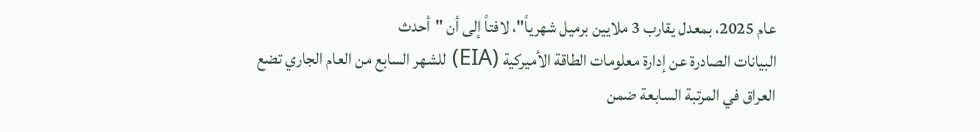عام 2025، بمعدل يقارب 3 ملايين برميل شهرياً"، لافتاً إلى أن "أحدث
البيانات الصادرة عن إدارة معلومات الطاقة الأميركية (EIA) للشهر السابع من العام الجاري تضع
العراق في المرتبة السابعة ضمن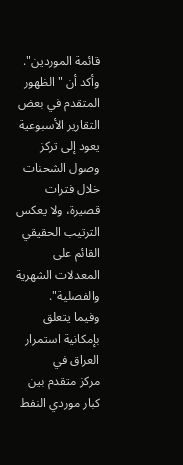قائمة الموردين".
وأكد أن "الظهور المتقدم في بعض
التقارير الأسبوعية يعود إلى تركز وصول الشحنات خلال فترات قصيرة، ولا يعكس
الترتيب الحقيقي القائم على المعدلات الشهرية والفصلية".
وفيما يتعلق بإمكانية استمرار العراق في
مركز متقدم بين كبار موردي النفط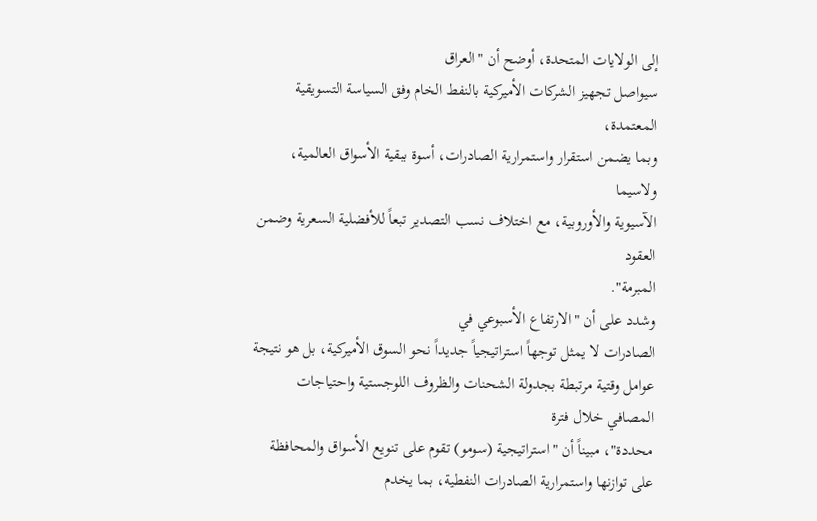إلى الولايات المتحدة، أوضح أن "العراق
سيواصل تجهيز الشركات الأميركية بالنفط الخام وفق السياسة التسويقية المعتمدة،
وبما يضمن استقرار واستمرارية الصادرات، أسوة ببقية الأسواق العالمية، ولاسيما
الآسيوية والأوروبية، مع اختلاف نسب التصدير تبعاً للأفضلية السعرية وضمن العقود
المبرمة".
وشدد على أن "الارتفاع الأسبوعي في
الصادرات لا يمثل توجهاً استراتيجياً جديداً نحو السوق الأميركية، بل هو نتيجة
عوامل وقتية مرتبطة بجدولة الشحنات والظروف اللوجستية واحتياجات المصافي خلال فترة
محددة"، مبيناً أن "استراتيجية (سومو) تقوم على تنويع الأسواق والمحافظة
على توازنها واستمرارية الصادرات النفطية، بما يخدم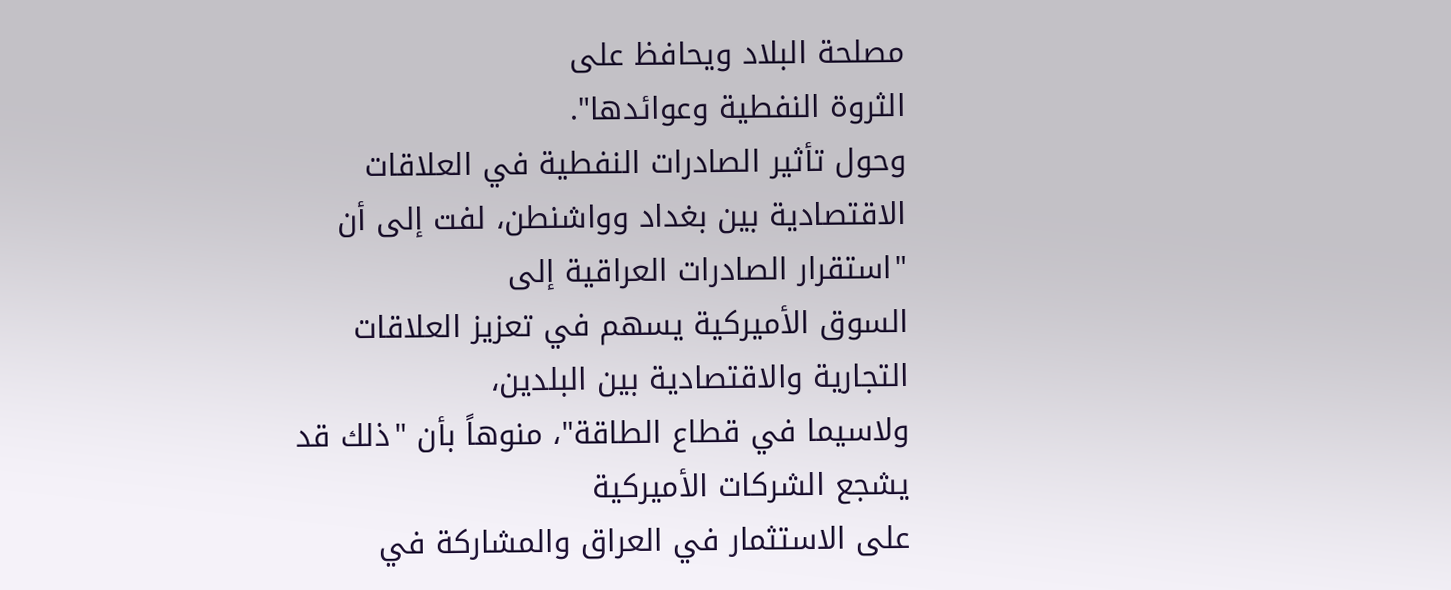مصلحة البلاد ويحافظ على
الثروة النفطية وعوائدها".
وحول تأثير الصادرات النفطية في العلاقات
الاقتصادية بين بغداد وواشنطن، لفت إلى أن "استقرار الصادرات العراقية إلى
السوق الأميركية يسهم في تعزيز العلاقات التجارية والاقتصادية بين البلدين،
ولاسيما في قطاع الطاقة"، منوهاً بأن "ذلك قد يشجع الشركات الأميركية
على الاستثمار في العراق والمشاركة في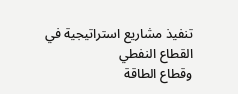تنفيذ مشاريع استراتيجية في القطاع النفطي
وقطاع الطاقة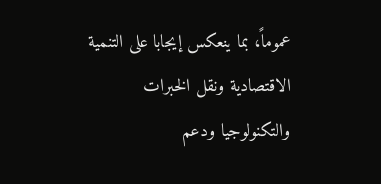عموماً، بما ينعكس إيجابا على التنمية الاقتصادية ونقل الخبرات
والتكنولوجيا ودعم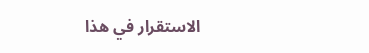الاستقرار في هذا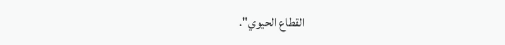القطاع الحيوي".